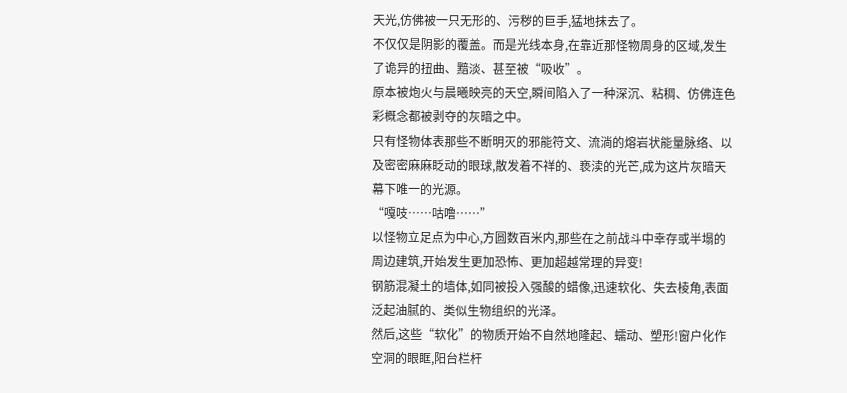天光,仿佛被一只无形的、污秽的巨手,猛地抹去了。
不仅仅是阴影的覆盖。而是光线本身,在靠近那怪物周身的区域,发生了诡异的扭曲、黯淡、甚至被“吸收”。
原本被炮火与晨曦映亮的天空,瞬间陷入了一种深沉、粘稠、仿佛连色彩概念都被剥夺的灰暗之中。
只有怪物体表那些不断明灭的邪能符文、流淌的熔岩状能量脉络、以及密密麻麻眨动的眼球,散发着不祥的、亵渎的光芒,成为这片灰暗天幕下唯一的光源。
“嘎吱……咕噜……”
以怪物立足点为中心,方圆数百米内,那些在之前战斗中幸存或半塌的周边建筑,开始发生更加恐怖、更加超越常理的异变!
钢筋混凝土的墙体,如同被投入强酸的蜡像,迅速软化、失去棱角,表面泛起油腻的、类似生物组织的光泽。
然后,这些“软化”的物质开始不自然地隆起、蠕动、塑形!窗户化作空洞的眼眶,阳台栏杆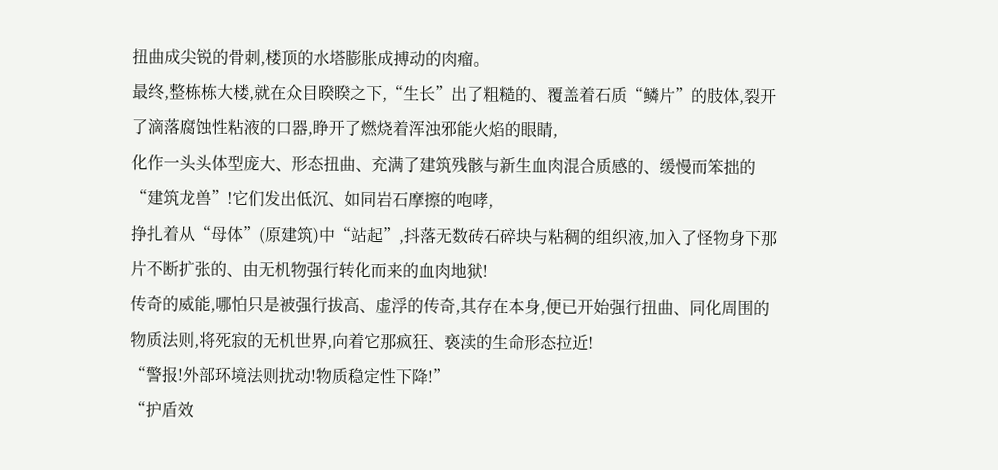扭曲成尖锐的骨刺,楼顶的水塔膨胀成搏动的肉瘤。
最终,整栋栋大楼,就在众目睽睽之下,“生长”出了粗糙的、覆盖着石质“鳞片”的肢体,裂开了滴落腐蚀性粘液的口器,睁开了燃烧着浑浊邪能火焰的眼睛,
化作一头头体型庞大、形态扭曲、充满了建筑残骸与新生血肉混合质感的、缓慢而笨拙的 “建筑龙兽”!它们发出低沉、如同岩石摩擦的咆哮,
挣扎着从“母体”(原建筑)中“站起”,抖落无数砖石碎块与粘稠的组织液,加入了怪物身下那片不断扩张的、由无机物强行转化而来的血肉地狱!
传奇的威能,哪怕只是被强行拔高、虚浮的传奇,其存在本身,便已开始强行扭曲、同化周围的物质法则,将死寂的无机世界,向着它那疯狂、亵渎的生命形态拉近!
“警报!外部环境法则扰动!物质稳定性下降!”
“护盾效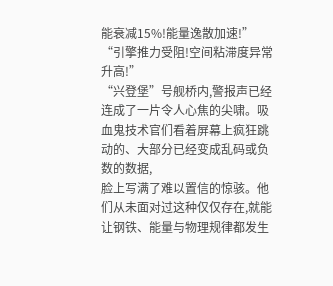能衰减15%!能量逸散加速!”
“引擎推力受阻!空间粘滞度异常升高!”
“兴登堡”号舰桥内,警报声已经连成了一片令人心焦的尖啸。吸血鬼技术官们看着屏幕上疯狂跳动的、大部分已经变成乱码或负数的数据,
脸上写满了难以置信的惊骇。他们从未面对过这种仅仅存在,就能让钢铁、能量与物理规律都发生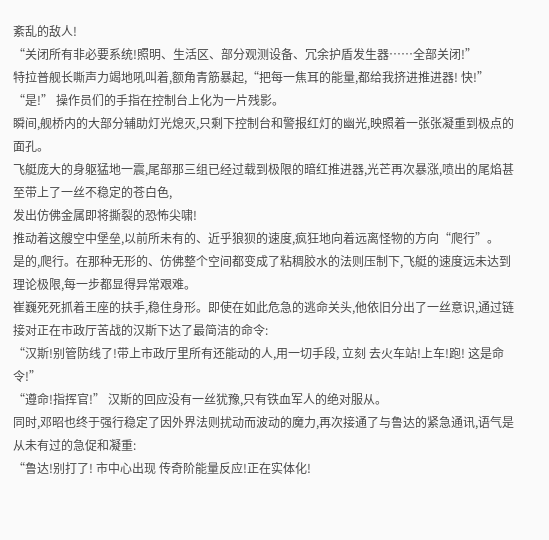紊乱的敌人!
“关闭所有非必要系统!照明、生活区、部分观测设备、冗余护盾发生器……全部关闭!”
特拉普舰长嘶声力竭地吼叫着,额角青筋暴起,“把每一焦耳的能量,都给我挤进推进器! 快!”
“是!” 操作员们的手指在控制台上化为一片残影。
瞬间,舰桥内的大部分辅助灯光熄灭,只剩下控制台和警报红灯的幽光,映照着一张张凝重到极点的面孔。
飞艇庞大的身躯猛地一震,尾部那三组已经过载到极限的暗红推进器,光芒再次暴涨,喷出的尾焰甚至带上了一丝不稳定的苍白色,
发出仿佛金属即将撕裂的恐怖尖啸!
推动着这艘空中堡垒,以前所未有的、近乎狼狈的速度,疯狂地向着远离怪物的方向“爬行”。
是的,爬行。在那种无形的、仿佛整个空间都变成了粘稠胶水的法则压制下,飞艇的速度远未达到理论极限,每一步都显得异常艰难。
崔巍死死抓着王座的扶手,稳住身形。即使在如此危急的逃命关头,他依旧分出了一丝意识,通过链接对正在市政厅苦战的汉斯下达了最简洁的命令:
“汉斯!别管防线了!带上市政厅里所有还能动的人,用一切手段, 立刻 去火车站!上车!跑! 这是命令!”
“遵命!指挥官!” 汉斯的回应没有一丝犹豫,只有铁血军人的绝对服从。
同时,邓昭也终于强行稳定了因外界法则扰动而波动的魔力,再次接通了与鲁达的紧急通讯,语气是从未有过的急促和凝重:
“鲁达!别打了! 市中心出现 传奇阶能量反应!正在实体化!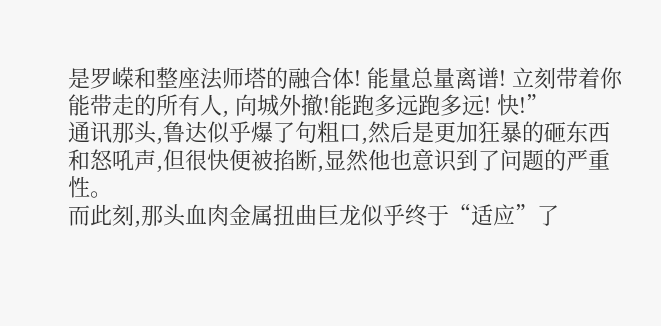是罗嵘和整座法师塔的融合体! 能量总量离谱! 立刻带着你能带走的所有人, 向城外撤!能跑多远跑多远! 快!”
通讯那头,鲁达似乎爆了句粗口,然后是更加狂暴的砸东西和怒吼声,但很快便被掐断,显然他也意识到了问题的严重性。
而此刻,那头血肉金属扭曲巨龙似乎终于“适应”了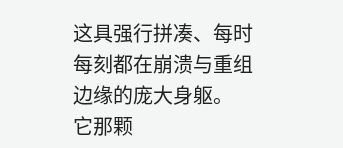这具强行拼凑、每时每刻都在崩溃与重组边缘的庞大身躯。
它那颗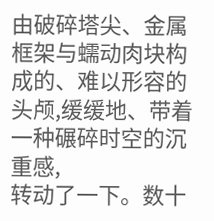由破碎塔尖、金属框架与蠕动肉块构成的、难以形容的头颅,缓缓地、带着一种碾碎时空的沉重感,
转动了一下。数十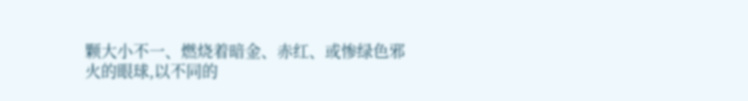颗大小不一、燃烧着暗金、赤红、或惨绿色邪火的眼球,以不同的